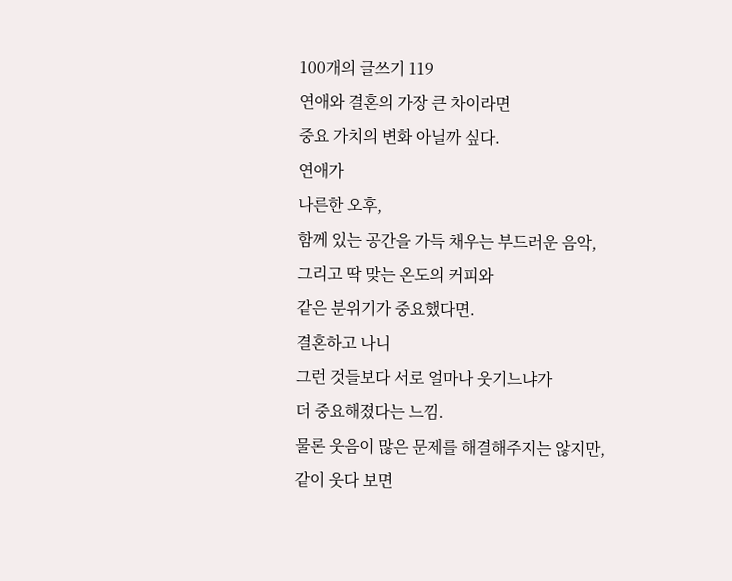100개의 글쓰기 119
연애와 결혼의 가장 큰 차이라면
중요 가치의 변화 아닐까 싶다.
연애가
나른한 오후,
함께 있는 공간을 가득 채우는 부드러운 음악,
그리고 딱 맞는 온도의 커피와
같은 분위기가 중요했다면.
결혼하고 나니
그런 것들보다 서로 얼마나 웃기느냐가
더 중요해졌다는 느낌.
물론 웃음이 많은 문제를 해결해주지는 않지만,
같이 웃다 보면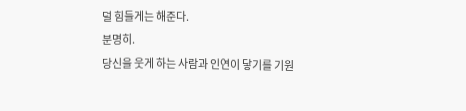덜 힘들게는 해준다.
분명히.
당신을 웃게 하는 사람과 인연이 닿기를 기원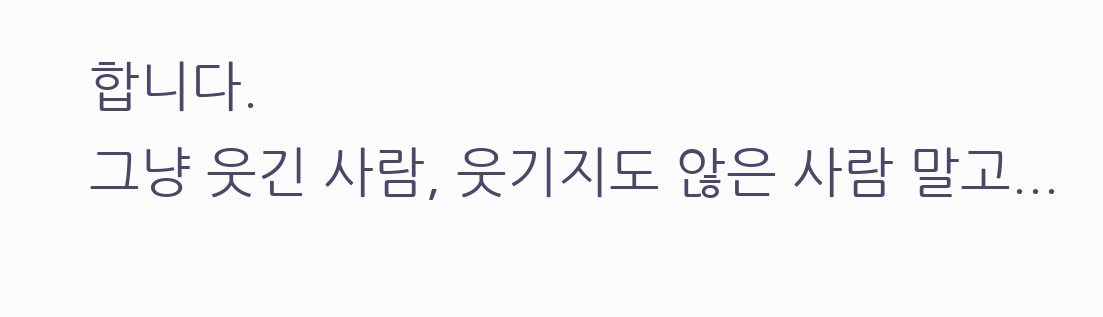합니다.
그냥 웃긴 사람, 웃기지도 않은 사람 말고...